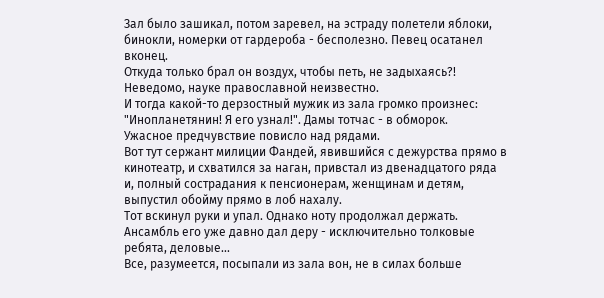Зал было зашикал, потом заревел, на эстраду полетели яблоки, бинокли, номерки от гардероба - бесполезно. Певец осатанел вконец.
Откуда только брал он воздух, чтобы петь, не задыхаясь?! Неведомо, науке православной неизвестно.
И тогда какой-то дерзостный мужик из зала громко произнес: "Инопланетянин! Я его узнал!". Дамы тотчас - в обморок.
Ужасное предчувствие повисло над рядами.
Вот тут сержант милиции Фандей, явившийся с дежурства прямо в кинотеатр, и схватился за наган, привстал из двенадцатого ряда и, полный сострадания к пенсионерам, женщинам и детям, выпустил обойму прямо в лоб нахалу.
Тот вскинул руки и упал. Однако ноту продолжал держать.
Ансамбль его уже давно дал деру - исключительно толковые ребята, деловые...
Все, разумеется, посыпали из зала вон, не в силах больше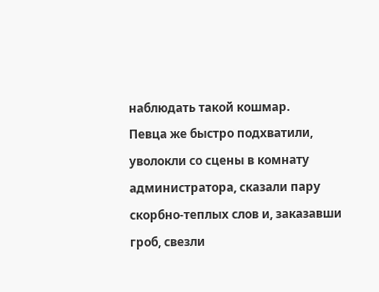наблюдать такой кошмар.
Певца же быстро подхватили, уволокли со сцены в комнату администратора, сказали пару скорбно-теплых слов и, заказавши гроб, свезли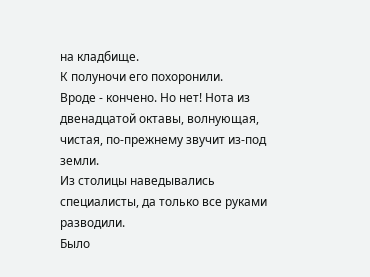на кладбище.
К полуночи его похоронили.
Вроде - кончено. Но нет! Нота из двенадцатой октавы, волнующая, чистая, по-прежнему звучит из-под земли.
Из столицы наведывались специалисты, да только все руками разводили.
Было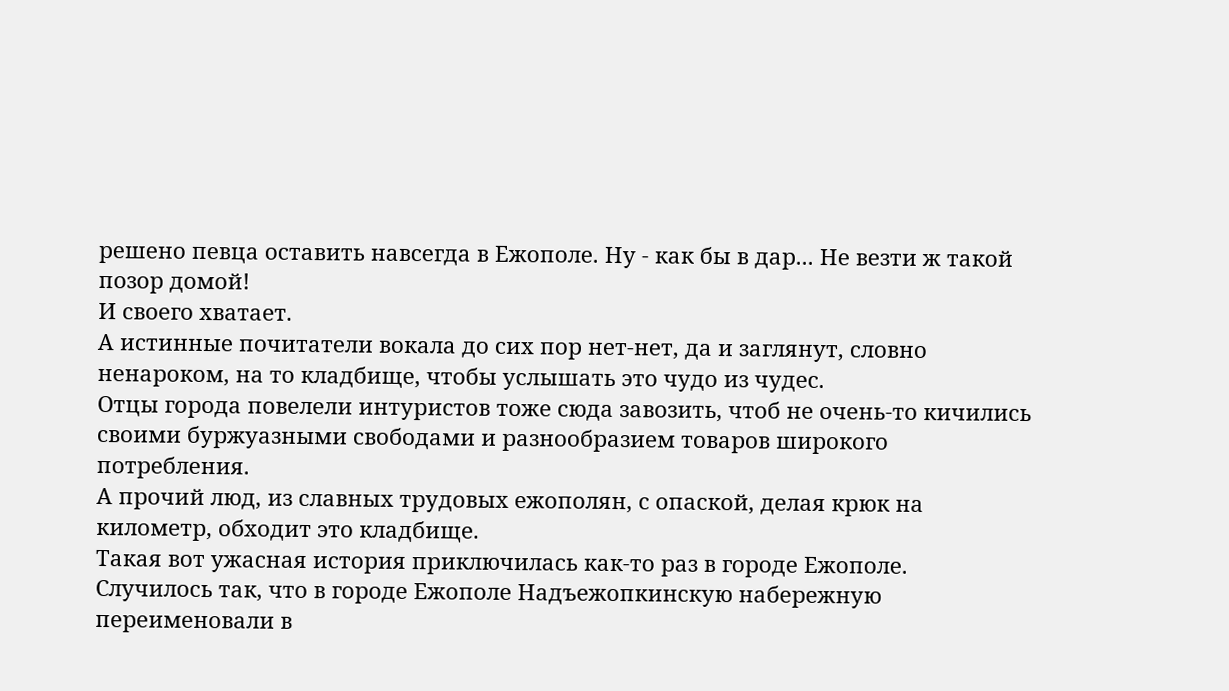решено певца оставить навсегда в Ежополе. Ну - как бы в дар... Не везти ж такой позор домой!
И своего хватает.
А истинные почитатели вокала до сих пор нет-нет, да и заглянут, словно ненароком, на то кладбище, чтобы услышать это чудо из чудес.
Отцы города повелели интуристов тоже сюда завозить, чтоб не очень-то кичились своими буржуазными свободами и разнообразием товаров широкого потребления.
А прочий люд, из славных трудовых ежополян, с опаской, делая крюк на километр, обходит это кладбище.
Такая вот ужасная история приключилась как-то раз в городе Ежополе.
Случилось так, что в городе Ежополе Надъежопкинскую набережную переименовали в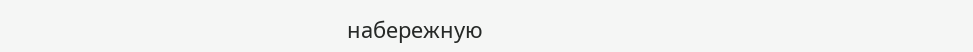набережную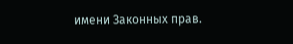имени Законных прав.